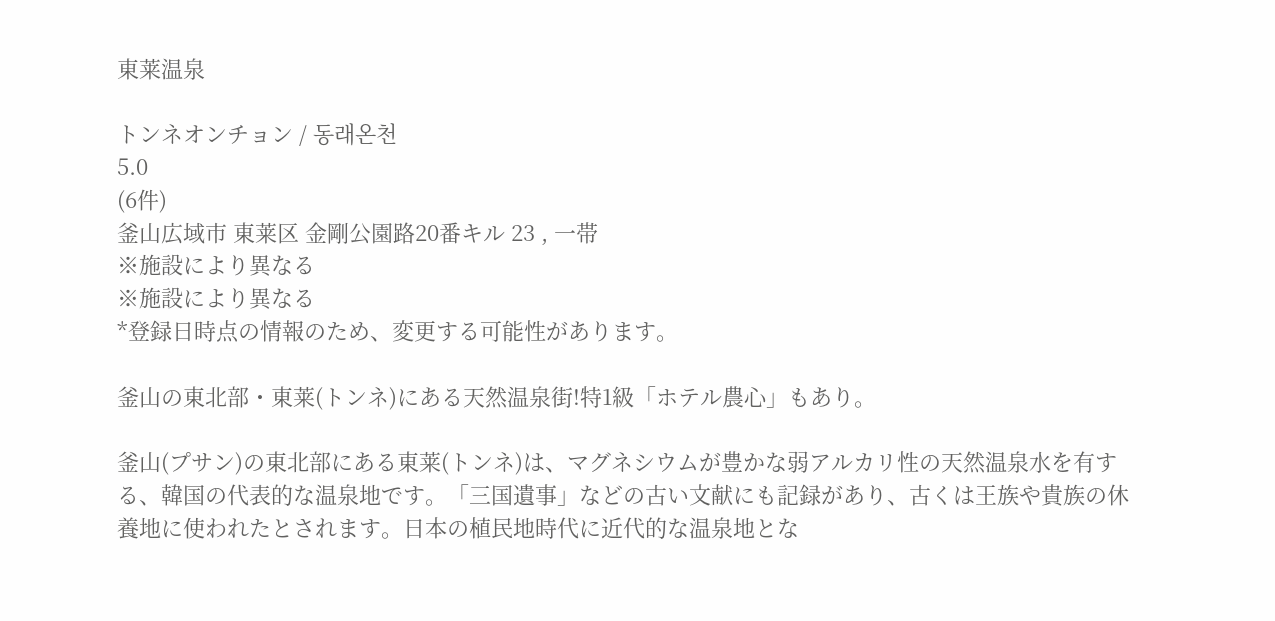東莱温泉

トンネオンチョン / 동래온천
5.0
(6件)
釜山広域市 東莱区 金剛公園路20番キル 23 , 一帯
※施設により異なる
※施設により異なる
*登録日時点の情報のため、変更する可能性があります。

釜山の東北部・東莱(トンネ)にある天然温泉街!特1級「ホテル農心」もあり。

釜山(プサン)の東北部にある東莱(トンネ)は、マグネシウムが豊かな弱アルカリ性の天然温泉水を有する、韓国の代表的な温泉地です。「三国遺事」などの古い文献にも記録があり、古くは王族や貴族の休養地に使われたとされます。日本の植民地時代に近代的な温泉地とな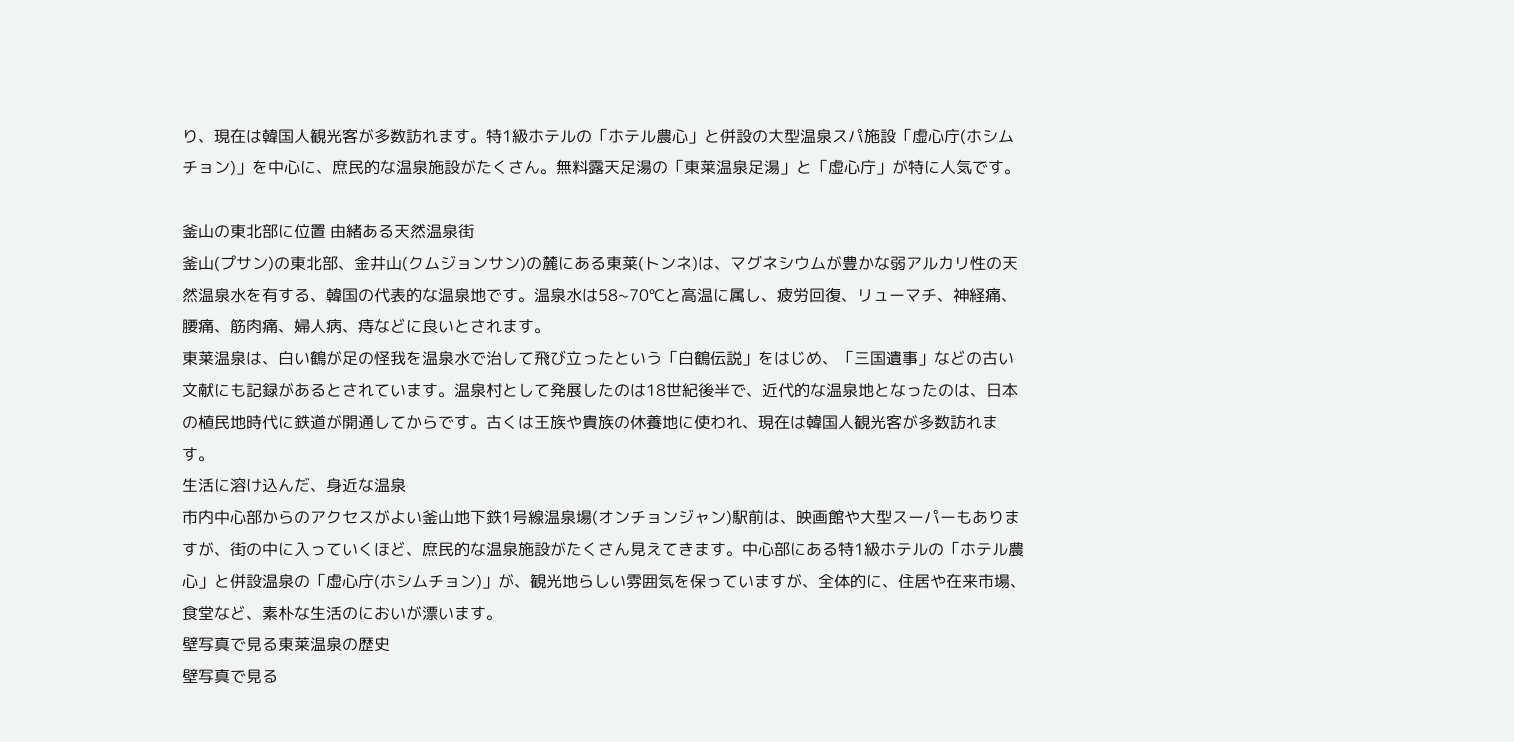り、現在は韓国人観光客が多数訪れます。特1級ホテルの「ホテル農心」と併設の大型温泉スパ施設「虚心庁(ホシムチョン)」を中心に、庶民的な温泉施設がたくさん。無料露天足湯の「東莱温泉足湯」と「虚心庁」が特に人気です。

釜山の東北部に位置 由緒ある天然温泉街
釜山(プサン)の東北部、金井山(クムジョンサン)の麓にある東莱(トンネ)は、マグネシウムが豊かな弱アルカリ性の天然温泉水を有する、韓国の代表的な温泉地です。温泉水は58~70℃と高温に属し、疲労回復、リューマチ、神経痛、腰痛、筋肉痛、婦人病、痔などに良いとされます。
東莱温泉は、白い鶴が足の怪我を温泉水で治して飛び立ったという「白鶴伝説」をはじめ、「三国遺事」などの古い文献にも記録があるとされています。温泉村として発展したのは18世紀後半で、近代的な温泉地となったのは、日本の植民地時代に鉄道が開通してからです。古くは王族や貴族の休養地に使われ、現在は韓国人観光客が多数訪れます。
生活に溶け込んだ、身近な温泉
市内中心部からのアクセスがよい釜山地下鉄1号線温泉場(オンチョンジャン)駅前は、映画館や大型スーパーもありますが、街の中に入っていくほど、庶民的な温泉施設がたくさん見えてきます。中心部にある特1級ホテルの「ホテル農心」と併設温泉の「虚心庁(ホシムチョン)」が、観光地らしい雰囲気を保っていますが、全体的に、住居や在来市場、食堂など、素朴な生活のにおいが漂います。
壁写真で見る東莱温泉の歴史
壁写真で見る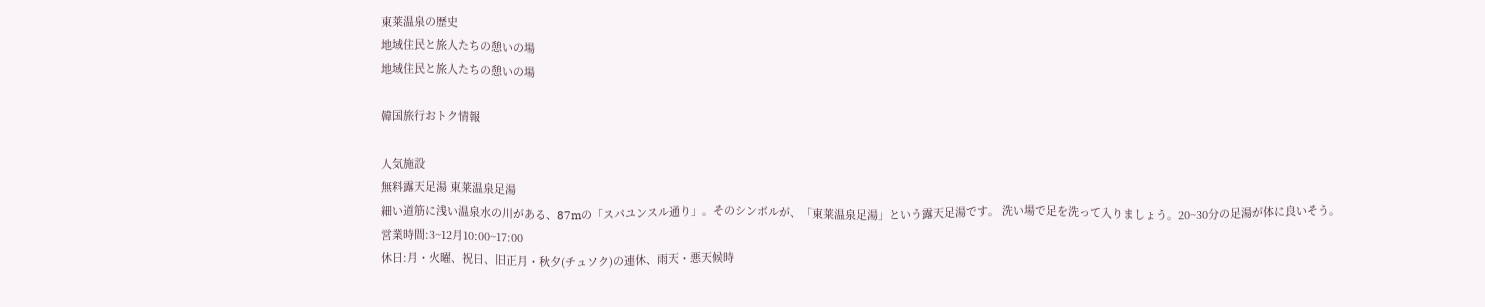東莱温泉の歴史
地域住民と旅人たちの憩いの場
地域住民と旅人たちの憩いの場

韓国旅行おトク情報

人気施設
無料露天足湯 東莱温泉足湯
細い道筋に浅い温泉水の川がある、87mの「スパユンスル通り」。そのシンボルが、「東莱温泉足湯」という露天足湯です。 洗い場で足を洗って入りましょう。20~30分の足湯が体に良いそう。
営業時間:3~12月10:00~17:00
休日:月・火曜、祝日、旧正月・秋夕(チュソク)の連休、雨天・悪天候時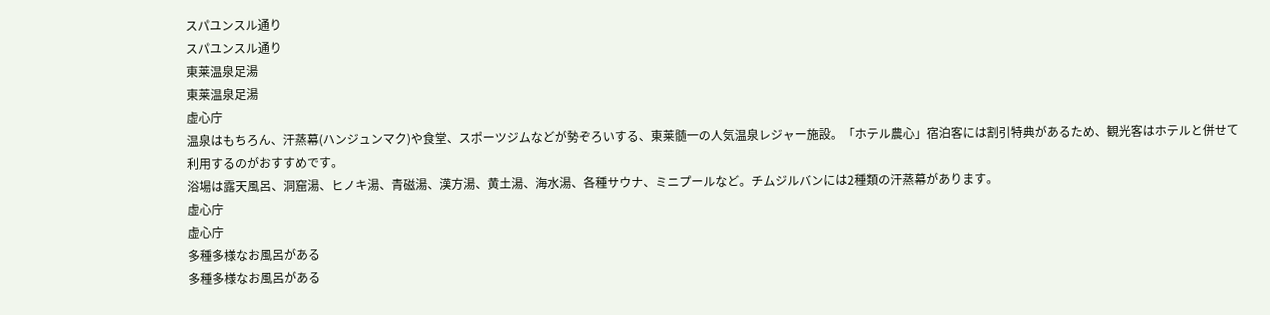スパユンスル通り
スパユンスル通り
東莱温泉足湯
東莱温泉足湯
虚心庁
温泉はもちろん、汗蒸幕(ハンジュンマク)や食堂、スポーツジムなどが勢ぞろいする、東莱髄一の人気温泉レジャー施設。「ホテル農心」宿泊客には割引特典があるため、観光客はホテルと併せて利用するのがおすすめです。
浴場は露天風呂、洞窟湯、ヒノキ湯、青磁湯、漢方湯、黄土湯、海水湯、各種サウナ、ミニプールなど。チムジルバンには2種類の汗蒸幕があります。
虚心庁
虚心庁
多種多様なお風呂がある
多種多様なお風呂がある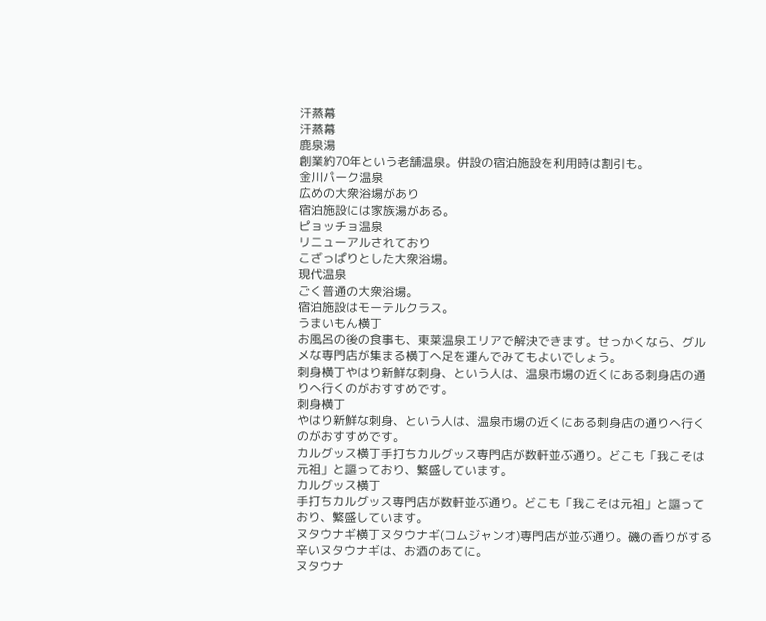汗蒸幕
汗蒸幕
鹿泉湯
創業約70年という老舗温泉。併設の宿泊施設を利用時は割引も。
金川パーク温泉
広めの大衆浴場があり
宿泊施設には家族湯がある。
ピョッチョ温泉
リニューアルされており
こざっぱりとした大衆浴場。
現代温泉
ごく普通の大衆浴場。
宿泊施設はモーテルクラス。
うまいもん横丁
お風呂の後の食事も、東莱温泉エリアで解決できます。せっかくなら、グルメな専門店が集まる横丁へ足を運んでみてもよいでしょう。
刺身横丁やはり新鮮な刺身、という人は、温泉市場の近くにある刺身店の通りへ行くのがおすすめです。
刺身横丁
やはり新鮮な刺身、という人は、温泉市場の近くにある刺身店の通りへ行くのがおすすめです。
カルグッス横丁手打ちカルグッス専門店が数軒並ぶ通り。どこも「我こそは元祖」と謳っており、繁盛しています。
カルグッス横丁
手打ちカルグッス専門店が数軒並ぶ通り。どこも「我こそは元祖」と謳っており、繁盛しています。
ヌタウナギ横丁ヌタウナギ(コムジャンオ)専門店が並ぶ通り。磯の香りがする辛いヌタウナギは、お酒のあてに。
ヌタウナ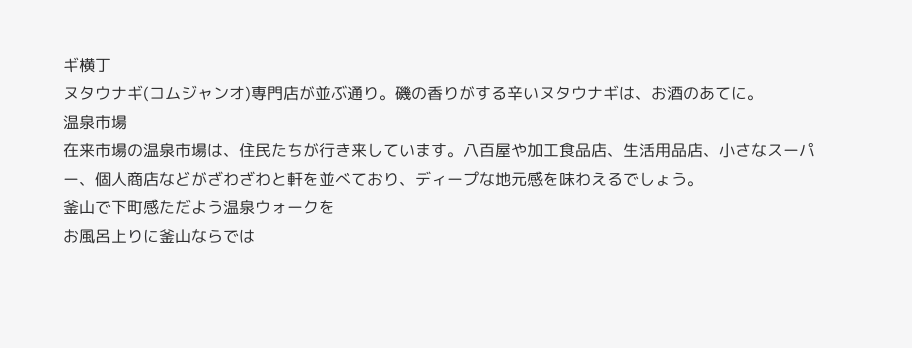ギ横丁
ヌタウナギ(コムジャンオ)専門店が並ぶ通り。磯の香りがする辛いヌタウナギは、お酒のあてに。
温泉市場
在来市場の温泉市場は、住民たちが行き来しています。八百屋や加工食品店、生活用品店、小さなスーパー、個人商店などがざわざわと軒を並べており、ディープな地元感を味わえるでしょう。
釜山で下町感ただよう温泉ウォークを
お風呂上りに釜山ならでは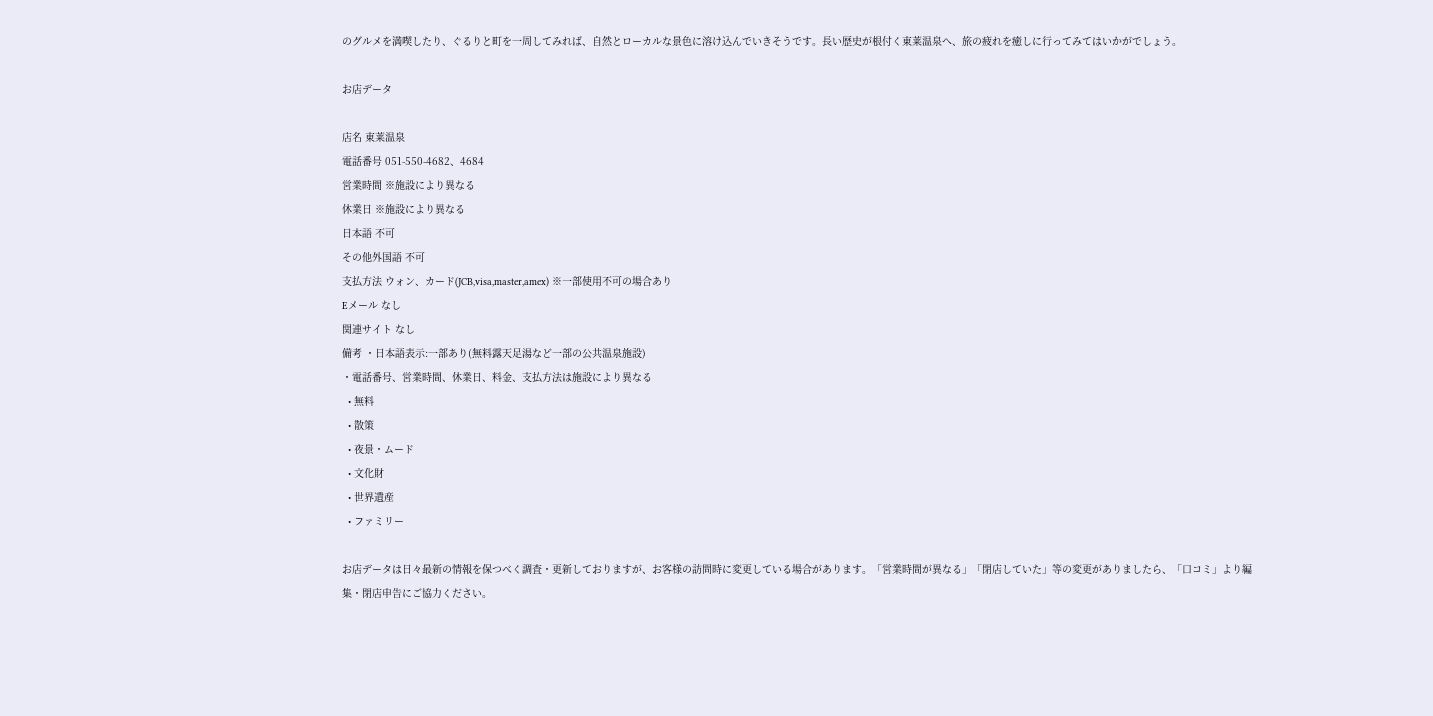のグルメを満喫したり、ぐるりと町を一周してみれば、自然とローカルな景色に溶け込んでいきそうです。長い歴史が根付く東莱温泉へ、旅の疲れを癒しに行ってみてはいかがでしょう。

お店データ

店名 東莱温泉
電話番号 051-550-4682、4684
営業時間 ※施設により異なる
休業日 ※施設により異なる
日本語 不可
その他外国語 不可
支払方法 ウォン、カード(JCB,visa,master,amex) ※一部使用不可の場合あり
Eメール なし
関連サイト なし
備考 ・日本語表示:一部あり(無料露天足湯など一部の公共温泉施設)
・電話番号、営業時間、休業日、料金、支払方法は施設により異なる
  • 無料
  • 散策
  • 夜景・ムード
  • 文化財
  • 世界遺産
  • ファミリー

お店データは日々最新の情報を保つべく調査・更新しておりますが、お客様の訪問時に変更している場合があります。「営業時間が異なる」「閉店していた」等の変更がありましたら、「口コミ」より編集・閉店申告にご協力ください。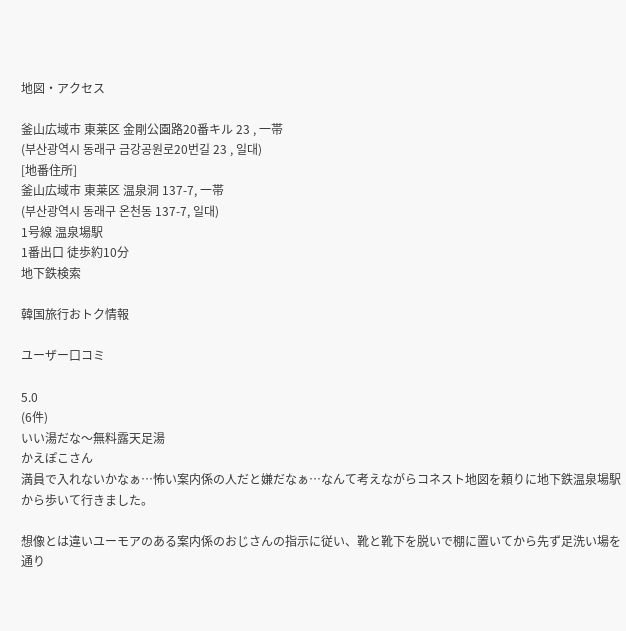地図・アクセス

釜山広域市 東莱区 金剛公園路20番キル 23 , 一帯
(부산광역시 동래구 금강공원로20번길 23 , 일대)
[地番住所]
釜山広域市 東莱区 温泉洞 137-7, 一帯
(부산광역시 동래구 온천동 137-7, 일대)
1号線 温泉場駅
1番出口 徒歩約10分
地下鉄検索

韓国旅行おトク情報

ユーザー口コミ

5.0
(6件)
いい湯だな〜無料露天足湯
かえぽこさん
満員で入れないかなぁ…怖い案内係の人だと嫌だなぁ…なんて考えながらコネスト地図を頼りに地下鉄温泉場駅から歩いて行きました。

想像とは違いユーモアのある案内係のおじさんの指示に従い、靴と靴下を脱いで棚に置いてから先ず足洗い場を通り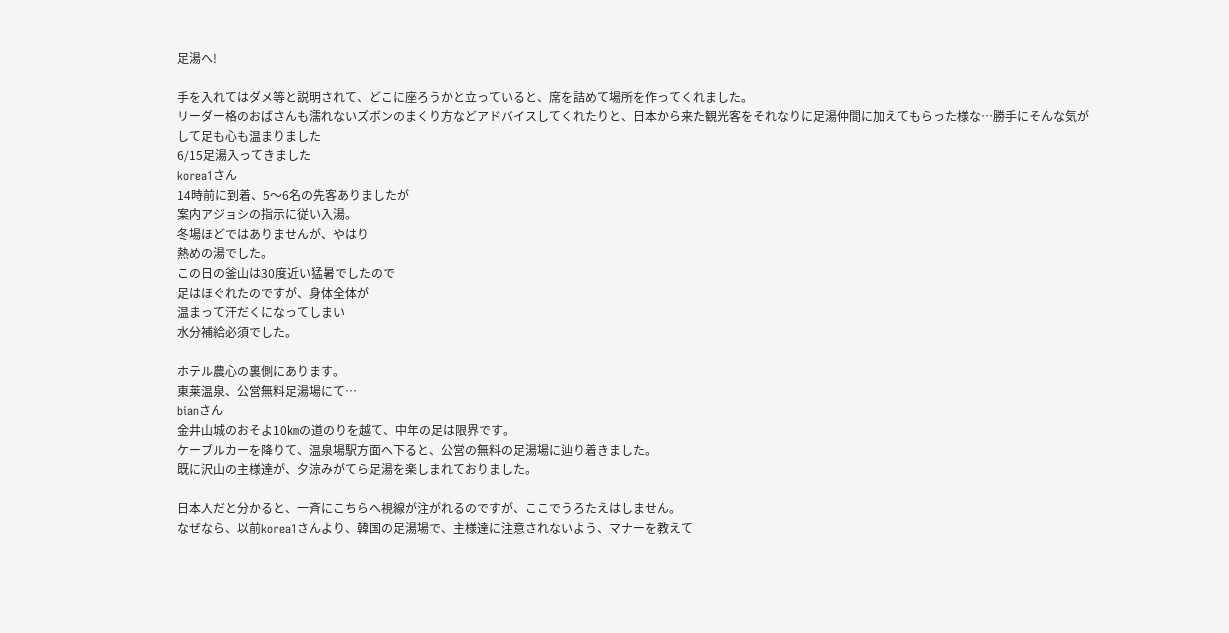足湯へ!

手を入れてはダメ等と説明されて、どこに座ろうかと立っていると、席を詰めて場所を作ってくれました。
リーダー格のおばさんも濡れないズボンのまくり方などアドバイスしてくれたりと、日本から来た観光客をそれなりに足湯仲間に加えてもらった様な…勝手にそんな気がして足も心も温まりました
6/15足湯入ってきました
korea1さん
14時前に到着、5〜6名の先客ありましたが
案内アジョシの指示に従い入湯。
冬場ほどではありませんが、やはり
熱めの湯でした。
この日の釜山は30度近い猛暑でしたので
足はほぐれたのですが、身体全体が
温まって汗だくになってしまい
水分補給必須でした。

ホテル農心の裏側にあります。
東莱温泉、公営無料足湯場にて…
bianさん
金井山城のおそよ10㎞の道のりを越て、中年の足は限界です。
ケーブルカーを降りて、温泉場駅方面へ下ると、公営の無料の足湯場に辿り着きました。
既に沢山の主様達が、夕涼みがてら足湯を楽しまれておりました。

日本人だと分かると、一斉にこちらへ視線が注がれるのですが、ここでうろたえはしません。
なぜなら、以前korea1さんより、韓国の足湯場で、主様達に注意されないよう、マナーを教えて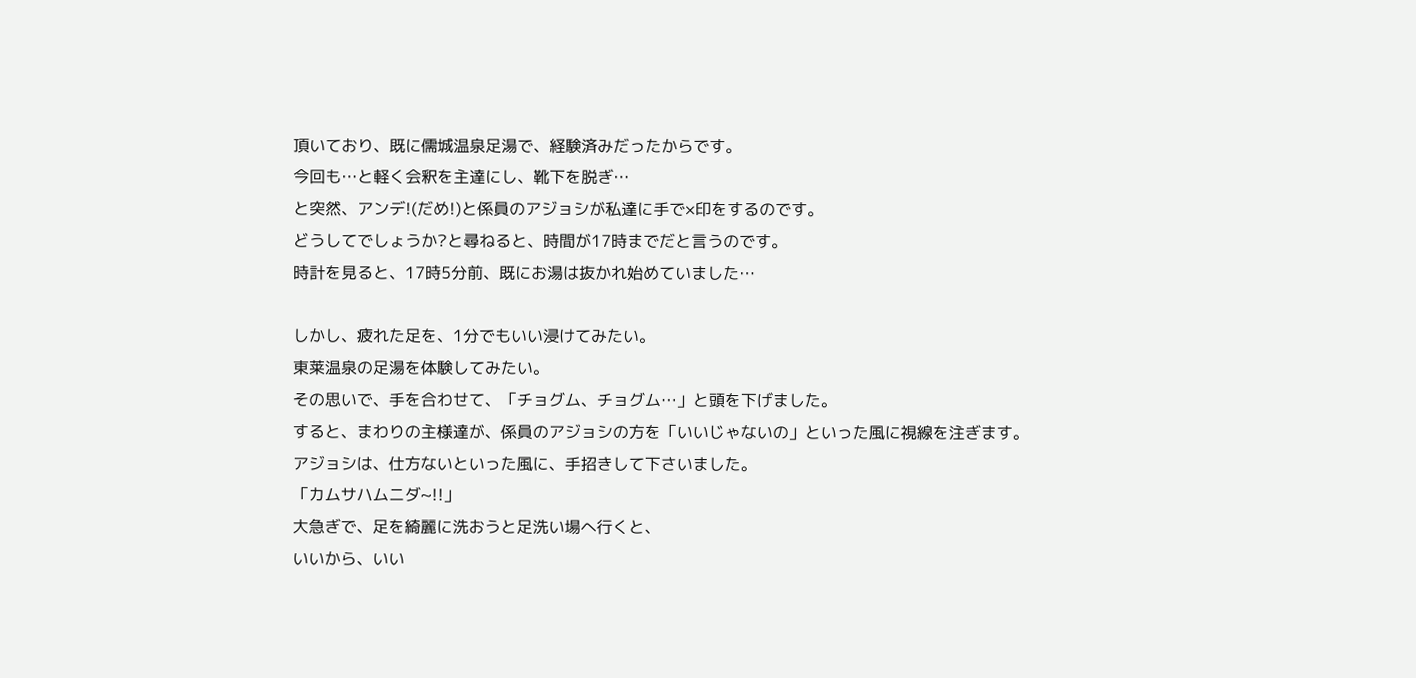頂いており、既に儒城温泉足湯で、経験済みだったからです。
今回も…と軽く会釈を主達にし、靴下を脱ぎ…
と突然、アンデ!(だめ!)と係員のアジョシが私達に手で×印をするのです。
どうしてでしょうか?と尋ねると、時間が17時までだと言うのです。
時計を見ると、17時5分前、既にお湯は抜かれ始めていました…

しかし、疲れた足を、1分でもいい浸けてみたい。
東莱温泉の足湯を体験してみたい。
その思いで、手を合わせて、「チョグム、チョグム…」と頭を下げました。
すると、まわりの主様達が、係員のアジョシの方を「いいじゃないの」といった風に視線を注ぎます。
アジョシは、仕方ないといった風に、手招きして下さいました。
「カムサハムニダ~!!」
大急ぎで、足を綺麗に洗おうと足洗い場へ行くと、
いいから、いい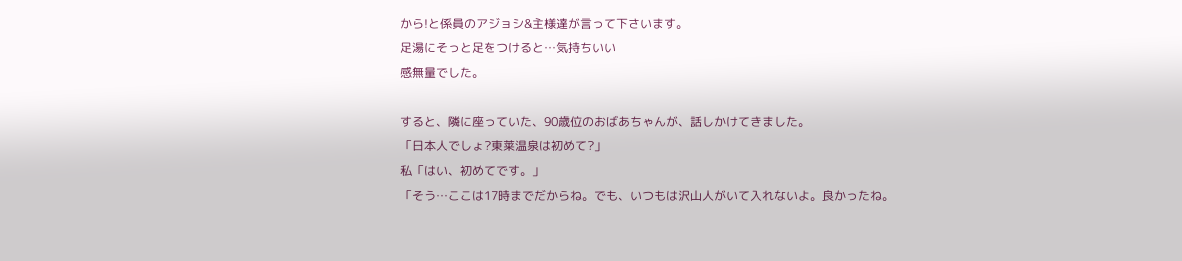から!と係員のアジョシ&主様達が言って下さいます。
足湯にそっと足をつけると…気持ちいい
感無量でした。

すると、隣に座っていた、90歳位のおばあちゃんが、話しかけてきました。
「日本人でしょ?東莱温泉は初めて?」
私「はい、初めてです。」
「そう…ここは17時までだからね。でも、いつもは沢山人がいて入れないよ。良かったね。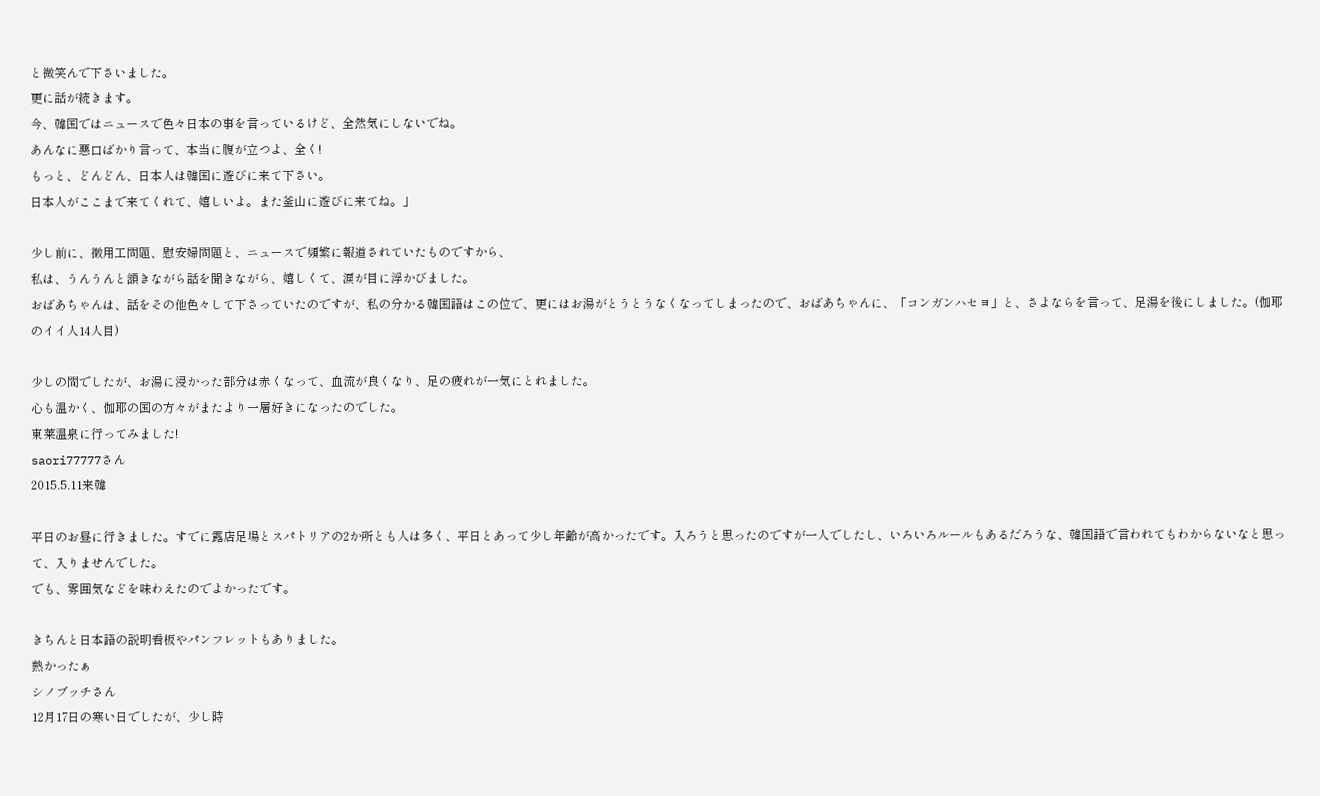と微笑んで下さいました。
更に話が続きます。
今、韓国ではニュースで色々日本の事を言っているけど、全然気にしないでね。
あんなに悪口ばかり言って、本当に腹が立つよ、全く!
もっと、どんどん、日本人は韓国に遊びに来て下さい。
日本人がここまで来てくれて、嬉しいよ。また釜山に遊びに来てね。」

少し前に、徴用工問題、慰安婦問題と、ニュースで頻繁に報道されていたものですから、
私は、うんうんと頷きながら話を聞きながら、嬉しくて、涙が目に浮かびました。
おばあちゃんは、話をその他色々して下さっていたのですが、私の分かる韓国語はこの位で、更にはお湯がとうとうなくなってしまったので、おばあちゃんに、「コンガンハセヨ」と、さよならを言って、足湯を後にしました。(伽耶のイイ人14人目)

少しの間でしたが、お湯に浸かった部分は赤くなって、血流が良くなり、足の疲れが一気にとれました。
心も温かく、伽耶の国の方々がまたより一層好きになったのでした。
東莱温泉に行ってみました!
saori77777さん
2015.5.11来韓

平日のお昼に行きました。すでに露店足場とスパトリアの2か所とも人は多く、平日とあって少し年齢が高かったです。入ろうと思ったのですが一人でしたし、いろいろルールもあるだろうな、韓国語で言われてもわからないなと思って、入りませんでした。
でも、雰囲気などを味わえたのでよかったです。

きちんと日本語の説明看板やパンフレットもありました。
熱かったぁ
シノブッチさん
12月17日の寒い日でしたが、少し時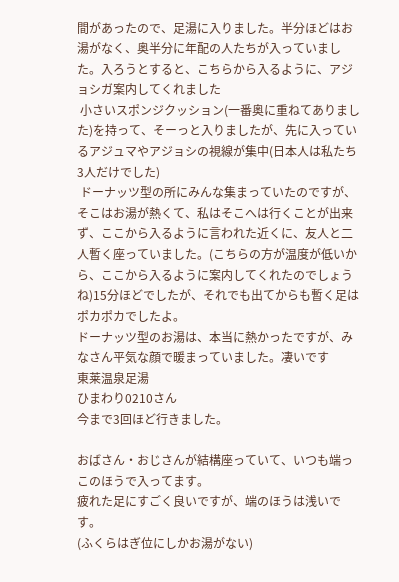間があったので、足湯に入りました。半分ほどはお湯がなく、奥半分に年配の人たちが入っていました。入ろうとすると、こちらから入るように、アジョシガ案内してくれました
 小さいスポンジクッション(一番奥に重ねてありました)を持って、そーっと入りましたが、先に入っているアジュマやアジョシの視線が集中(日本人は私たち3人だけでした)
 ドーナッツ型の所にみんな集まっていたのですが、そこはお湯が熱くて、私はそこへは行くことが出来ず、ここから入るように言われた近くに、友人と二人暫く座っていました。(こちらの方が温度が低いから、ここから入るように案内してくれたのでしょうね)15分ほどでしたが、それでも出てからも暫く足はポカポカでしたよ。
ドーナッツ型のお湯は、本当に熱かったですが、みなさん平気な顔で暖まっていました。凄いです
東莱温泉足湯
ひまわり0210さん
今まで3回ほど行きました。

おばさん・おじさんが結構座っていて、いつも端っこのほうで入ってます。
疲れた足にすごく良いですが、端のほうは浅いです。
(ふくらはぎ位にしかお湯がない)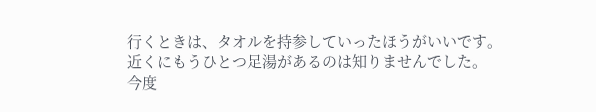行くときは、タオルを持参していったほうがいいです。
近くにもうひとつ足湯があるのは知りませんでした。
今度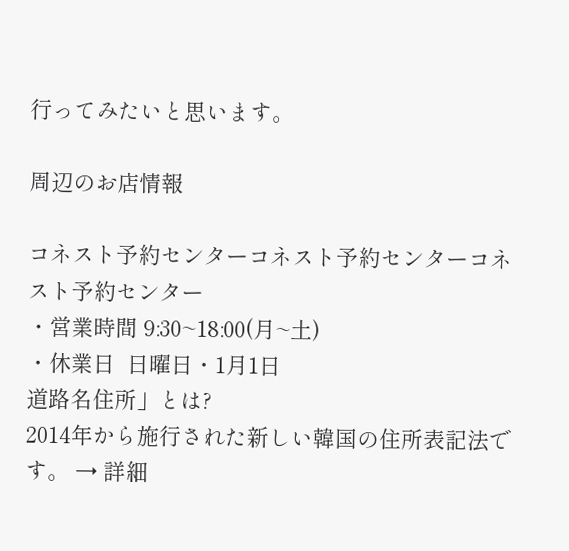行ってみたいと思います。

周辺のお店情報

コネスト予約センターコネスト予約センターコネスト予約センター
・営業時間 9:30~18:00(月~土)
・休業日  日曜日・1月1日
道路名住所」とは?
2014年から施行された新しい韓国の住所表記法です。 → 詳細